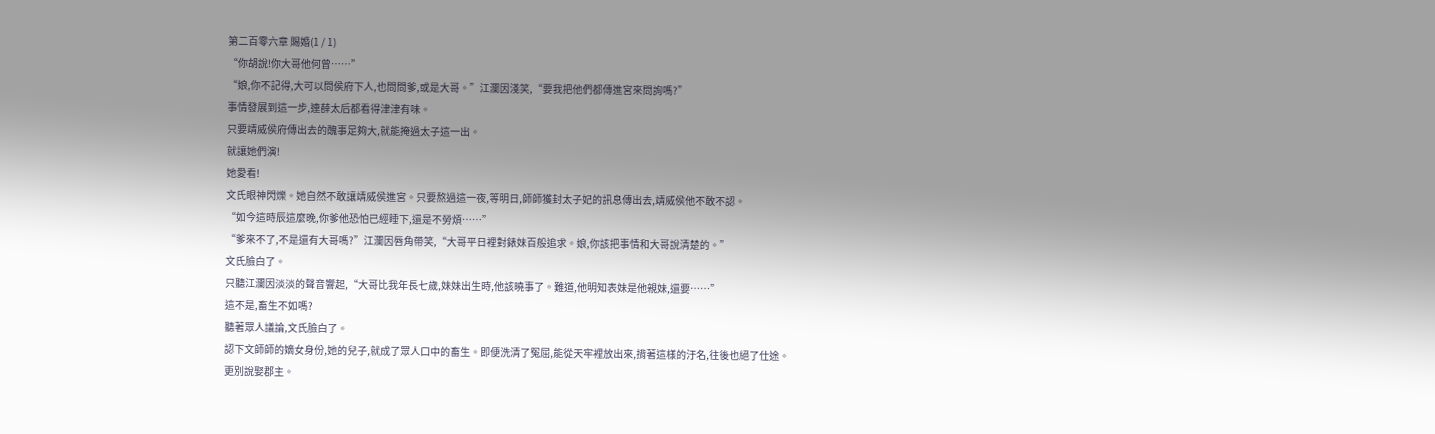第二百零六章 賜婚(1 / 1)
“你胡說!你大哥他何曾……”
“娘,你不記得,大可以問侯府下人,也問問爹,或是大哥。”江瀾因淺笑,“要我把他們都傳進宮來問詢嗎?”
事情發展到這一步,連薛太后都看得津津有味。
只要靖威侯府傳出去的醜事足夠大,就能掩過太子這一出。
就讓她們演!
她愛看!
文氏眼神閃爍。她自然不敢讓靖威侯進宮。只要熬過這一夜,等明日,師師獲封太子妃的訊息傳出去,靖威侯他不敢不認。
“如今這時辰這麼晚,你爹他恐怕已經睡下,還是不勞煩……”
“爹來不了,不是還有大哥嗎?”江瀾因唇角帶笑,“大哥平日裡對錶妹百般追求。娘,你該把事情和大哥說清楚的。”
文氏臉白了。
只聽江瀾因淡淡的聲音響起,“大哥比我年長七歲,妹妹出生時,他該曉事了。難道,他明知表妹是他親妹,還要……”
這不是,畜生不如嗎?
聽著眾人議論,文氏臉白了。
認下文師師的嫡女身份,她的兒子,就成了眾人口中的畜生。即便洗清了冤屈,能從天牢裡放出來,揹著這樣的汙名,往後也絕了仕途。
更別說娶郡主。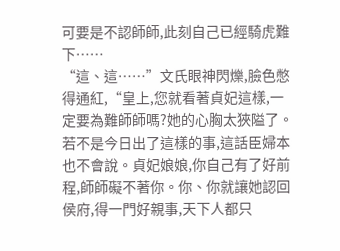可要是不認師師,此刻自己已經騎虎難下……
“這、這……”文氏眼神閃爍,臉色憋得通紅,“皇上,您就看著貞妃這樣,一定要為難師師嗎?她的心胸太狹隘了。若不是今日出了這樣的事,這話臣婦本也不會說。貞妃娘娘,你自己有了好前程,師師礙不著你。你、你就讓她認回侯府,得一門好親事,天下人都只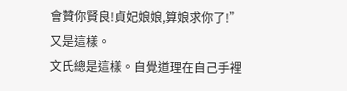會贊你賢良!貞妃娘娘,算娘求你了!”
又是這樣。
文氏總是這樣。自覺道理在自己手裡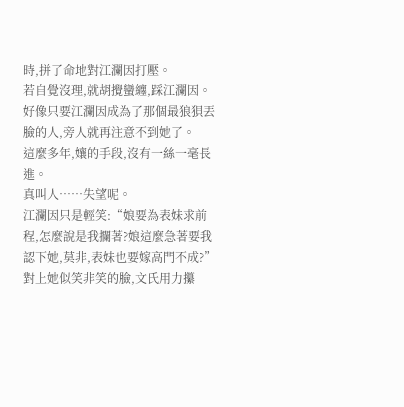時,拼了命地對江瀾因打壓。
若自覺沒理,就胡攪蠻纏,踩江瀾因。
好像只要江瀾因成為了那個最狼狽丟臉的人,旁人就再注意不到她了。
這麼多年,孃的手段,沒有一絲一毫長進。
真叫人……失望呢。
江瀾因只是輕笑:“娘要為表妹求前程,怎麼說是我攔著?娘這麼急著要我認下她,莫非,表妹也要嫁高門不成?”
對上她似笑非笑的臉,文氏用力攥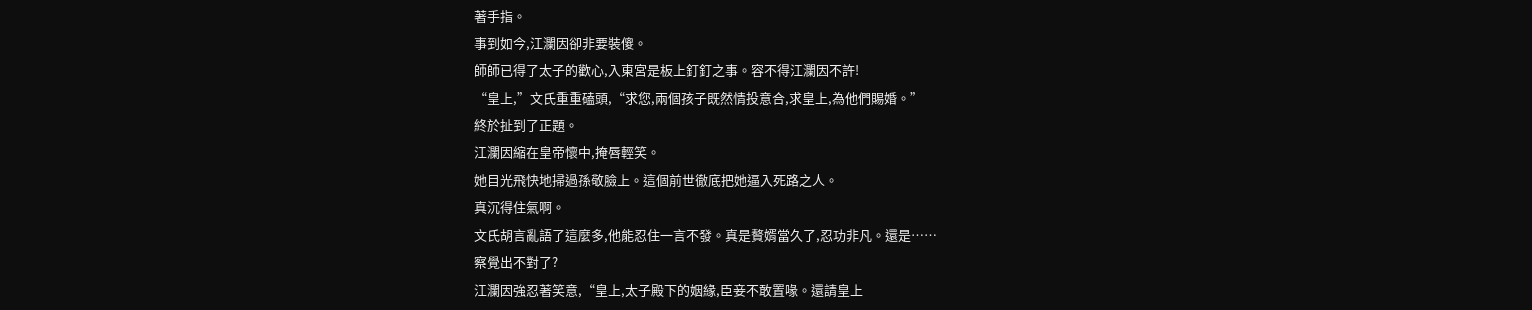著手指。
事到如今,江瀾因卻非要裝傻。
師師已得了太子的歡心,入東宮是板上釘釘之事。容不得江瀾因不許!
“皇上,”文氏重重磕頭,“求您,兩個孩子既然情投意合,求皇上,為他們賜婚。”
終於扯到了正題。
江瀾因縮在皇帝懷中,掩唇輕笑。
她目光飛快地掃過孫敬臉上。這個前世徹底把她逼入死路之人。
真沉得住氣啊。
文氏胡言亂語了這麼多,他能忍住一言不發。真是贅婿當久了,忍功非凡。還是……
察覺出不對了?
江瀾因強忍著笑意,“皇上,太子殿下的姻緣,臣妾不敢置喙。還請皇上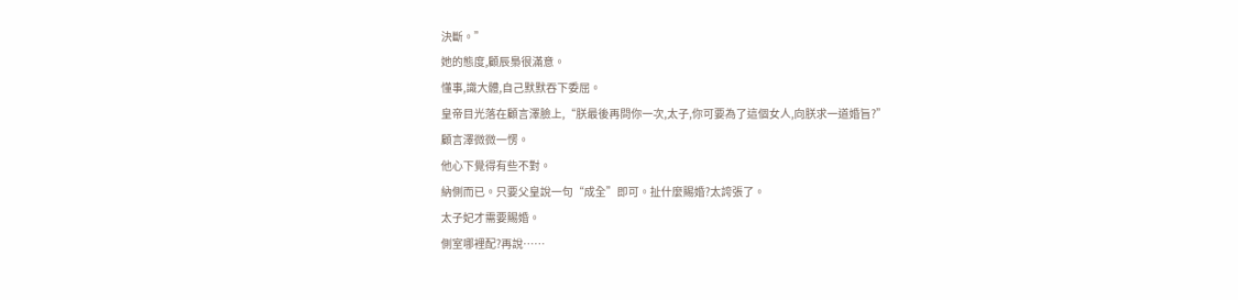決斷。”
她的態度,顧辰梟很滿意。
懂事,識大體,自己默默吞下委屈。
皇帝目光落在顧言澤臉上,“朕最後再問你一次,太子,你可要為了這個女人,向朕求一道婚旨?”
顧言澤微微一愣。
他心下覺得有些不對。
納側而已。只要父皇說一句“成全”即可。扯什麼賜婚?太誇張了。
太子妃才需要賜婚。
側室哪裡配?再說……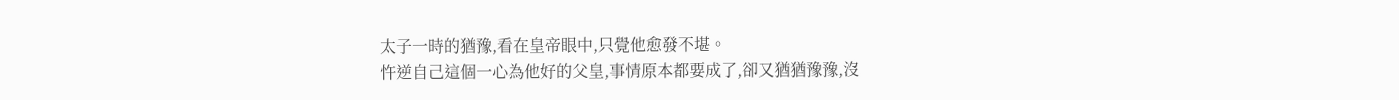太子一時的猶豫,看在皇帝眼中,只覺他愈發不堪。
忤逆自己這個一心為他好的父皇,事情原本都要成了,卻又猶猶豫豫,沒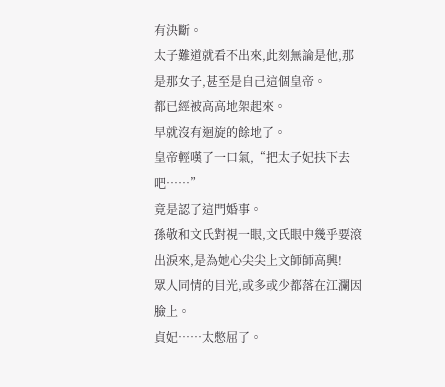有決斷。
太子難道就看不出來,此刻無論是他,那是那女子,甚至是自己這個皇帝。
都已經被高高地架起來。
早就沒有迴旋的餘地了。
皇帝輕嘆了一口氣,“把太子妃扶下去吧……”
竟是認了這門婚事。
孫敬和文氏對視一眼,文氏眼中幾乎要滾出淚來,是為她心尖尖上文師師高興!
眾人同情的目光,或多或少都落在江瀾因臉上。
貞妃……太憋屈了。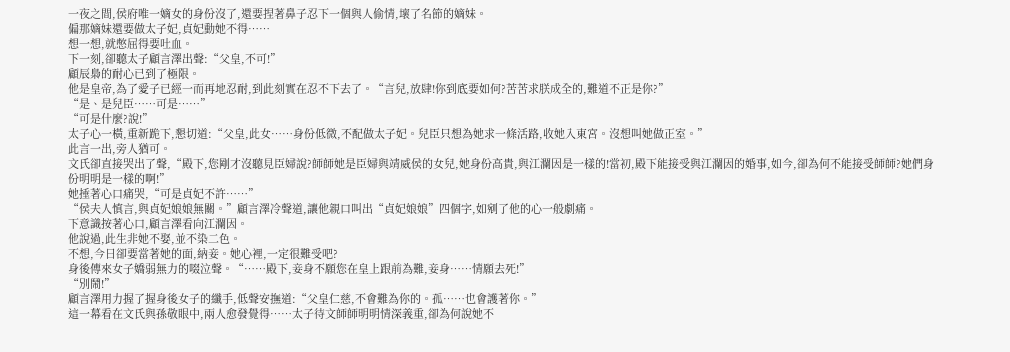一夜之間,侯府唯一嫡女的身份沒了,還要捏著鼻子忍下一個與人偷情,壞了名節的嫡妹。
偏那嫡妹還要做太子妃,貞妃動她不得……
想一想,就憋屈得要吐血。
下一刻,卻聽太子顧言澤出聲:“父皇,不可!”
顧辰梟的耐心已到了極限。
他是皇帝,為了愛子已經一而再地忍耐,到此刻實在忍不下去了。“言兒,放肆!你到底要如何?苦苦求朕成全的,難道不正是你?”
“是、是兒臣……可是……”
“可是什麼?說!”
太子心一橫,重新跪下,懇切道:“父皇,此女……身份低微,不配做太子妃。兒臣只想為她求一條活路,收她入東宮。沒想叫她做正室。”
此言一出,旁人猶可。
文氏卻直接哭出了聲,“殿下,您剛才沒聽見臣婦說?師師她是臣婦與靖威侯的女兒,她身份高貴,與江瀾因是一樣的!當初,殿下能接受與江瀾因的婚事,如今,卻為何不能接受師師?她們身份明明是一樣的啊!”
她捶著心口痛哭,“可是貞妃不許……”
“侯夫人慎言,與貞妃娘娘無關。”顧言澤冷聲道,讓他親口叫出“貞妃娘娘”四個字,如剜了他的心一般劇痛。
下意識按著心口,顧言澤看向江瀾因。
他說過,此生非她不娶,並不染二色。
不想,今日卻要當著她的面,納妾。她心裡,一定很難受吧?
身後傳來女子嬌弱無力的啜泣聲。“……殿下,妾身不願您在皇上跟前為難,妾身……情願去死!”
“別鬧!”
顧言澤用力握了握身後女子的纖手,低聲安撫道:“父皇仁慈,不會難為你的。孤……也會護著你。”
這一幕看在文氏與孫敬眼中,兩人愈發覺得……太子待文師師明明情深義重,卻為何說她不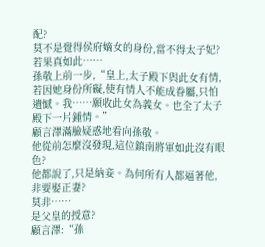配?
莫不是覺得侯府嫡女的身份,當不得太子妃?
若果真如此……
孫敬上前一步,“皇上,太子殿下與此女有情,若因她身份所礙,使有情人不能成眷屬,只怕遺憾。我……願收此女為義女。也全了太子殿下一片鍾情。”
顧言澤滿臉疑惑地看向孫敬。
他從前怎麼沒發現,這位鎮南將軍如此沒有眼色?
他都說了,只是納妾。為何所有人都逼著他,非要娶正妻?
莫非……
是父皇的授意?
顧言澤:“孫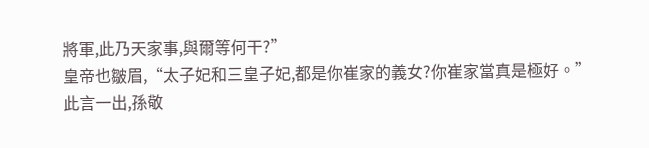將軍,此乃天家事,與爾等何干?”
皇帝也皺眉,“太子妃和三皇子妃,都是你崔家的義女?你崔家當真是極好。”
此言一出,孫敬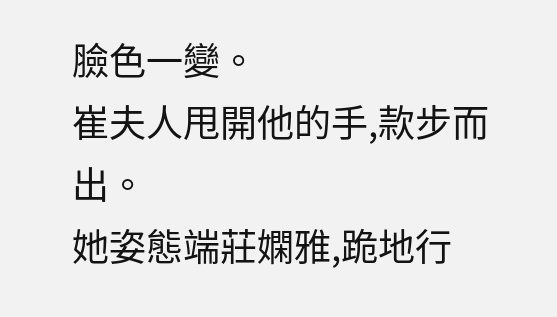臉色一變。
崔夫人甩開他的手,款步而出。
她姿態端莊嫻雅,跪地行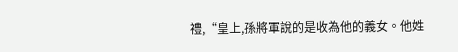禮,“皇上,孫將軍說的是收為他的義女。他姓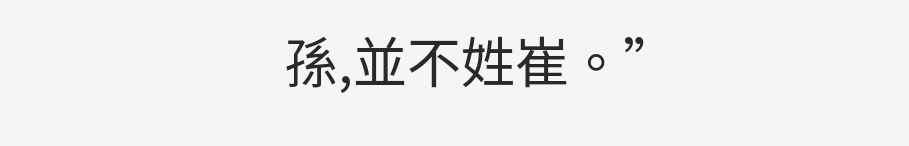孫,並不姓崔。”